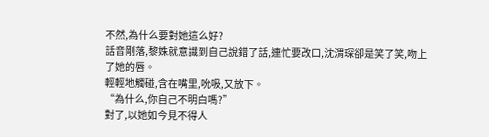不然,為什么要對她這么好?
話音剛落,黎姝就意識到自己說錯了話,連忙要改口,沈渭琛卻是笑了笑,吻上了她的唇。
輕輕地觸碰,含在嘴里,吮吸,又放下。
“為什么,你自己不明白嗎?”
對了,以她如今見不得人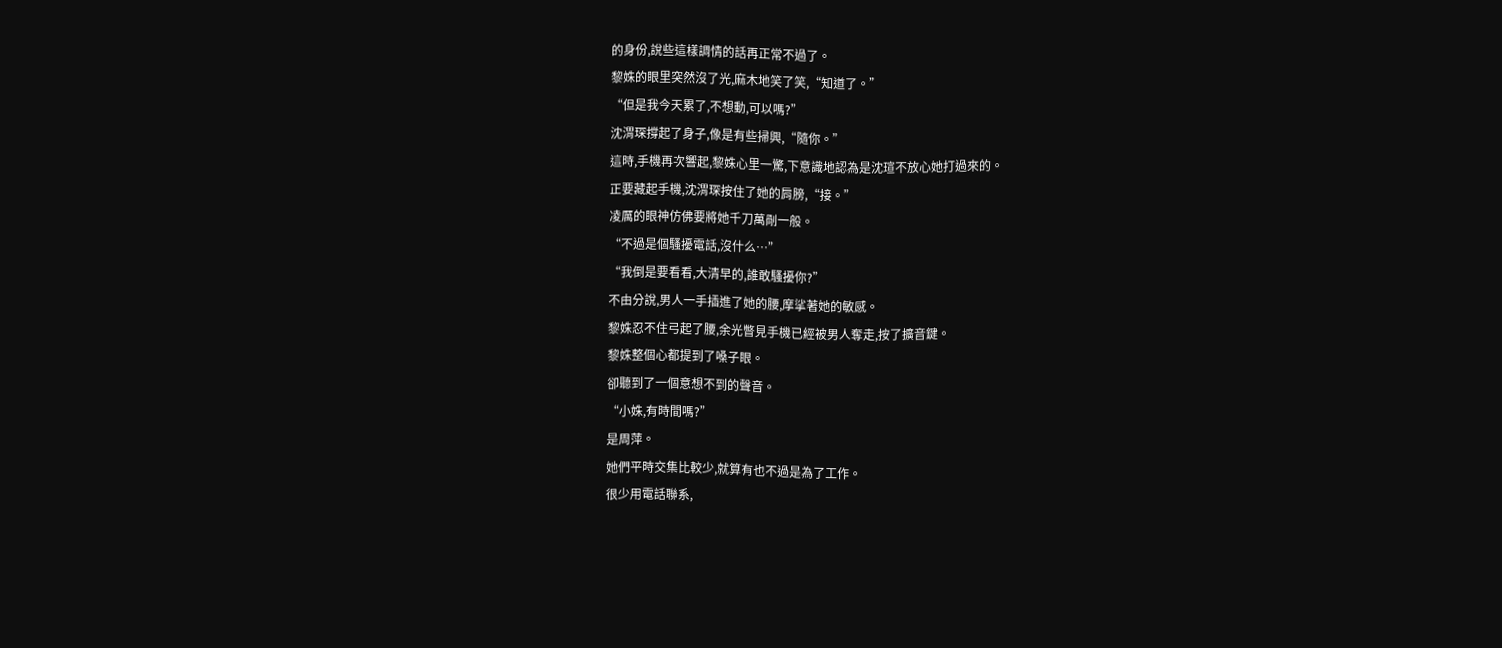的身份,說些這樣調情的話再正常不過了。
黎姝的眼里突然沒了光,麻木地笑了笑,“知道了。”
“但是我今天累了,不想動,可以嗎?”
沈渭琛撐起了身子,像是有些掃興,“隨你。”
這時,手機再次響起,黎姝心里一驚,下意識地認為是沈瑄不放心她打過來的。
正要藏起手機,沈渭琛按住了她的肩膀,“接。”
凌厲的眼神仿佛要將她千刀萬剮一般。
“不過是個騷擾電話,沒什么…”
“我倒是要看看,大清早的,誰敢騷擾你?”
不由分說,男人一手插進了她的腰,摩挲著她的敏感。
黎姝忍不住弓起了腰,余光瞥見手機已經被男人奪走,按了擴音鍵。
黎姝整個心都提到了嗓子眼。
卻聽到了一個意想不到的聲音。
“小姝,有時間嗎?”
是周萍。
她們平時交集比較少,就算有也不過是為了工作。
很少用電話聯系,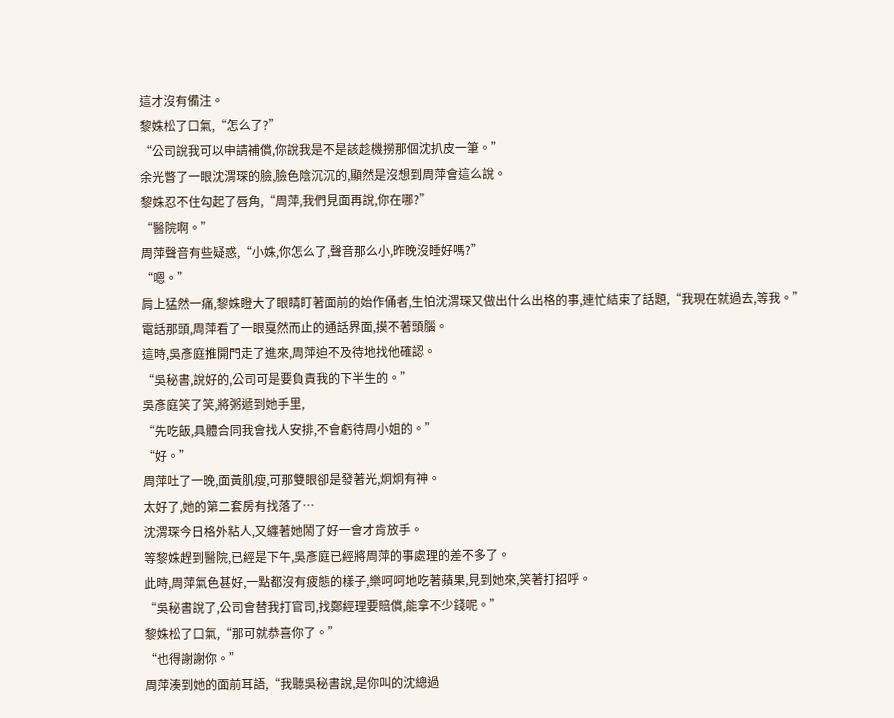這才沒有備注。
黎姝松了口氣,“怎么了?”
“公司說我可以申請補償,你說我是不是該趁機撈那個沈扒皮一筆。”
余光瞥了一眼沈渭琛的臉,臉色陰沉沉的,顯然是沒想到周萍會這么說。
黎姝忍不住勾起了唇角,“周萍,我們見面再說,你在哪?”
“醫院啊。”
周萍聲音有些疑惑,“小姝,你怎么了,聲音那么小,昨晚沒睡好嗎?”
“嗯。”
肩上猛然一痛,黎姝瞪大了眼睛盯著面前的始作俑者,生怕沈渭琛又做出什么出格的事,連忙結束了話題,“我現在就過去,等我。”
電話那頭,周萍看了一眼戛然而止的通話界面,摸不著頭腦。
這時,吳彥庭推開門走了進來,周萍迫不及待地找他確認。
“吳秘書,說好的,公司可是要負責我的下半生的。”
吳彥庭笑了笑,將粥遞到她手里,
“先吃飯,具體合同我會找人安排,不會虧待周小姐的。”
“好。”
周萍吐了一晚,面黃肌瘦,可那雙眼卻是發著光,炯炯有神。
太好了,她的第二套房有找落了…
沈渭琛今日格外粘人,又纏著她鬧了好一會才肯放手。
等黎姝趕到醫院,已經是下午,吳彥庭已經將周萍的事處理的差不多了。
此時,周萍氣色甚好,一點都沒有疲態的樣子,樂呵呵地吃著蘋果,見到她來,笑著打招呼。
“吳秘書說了,公司會替我打官司,找鄭經理要賠償,能拿不少錢呢。”
黎姝松了口氣,“那可就恭喜你了。”
“也得謝謝你。”
周萍湊到她的面前耳語,“我聽吳秘書說,是你叫的沈總過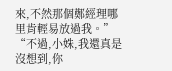來,不然那個鄭經理哪里肯輕易放過我。”
“不過,小姝,我還真是沒想到,你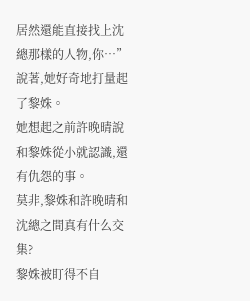居然還能直接找上沈總那樣的人物,你…”
說著,她好奇地打量起了黎姝。
她想起之前許晚晴說和黎姝從小就認識,還有仇怨的事。
莫非,黎姝和許晚晴和沈總之間真有什么交集?
黎姝被盯得不自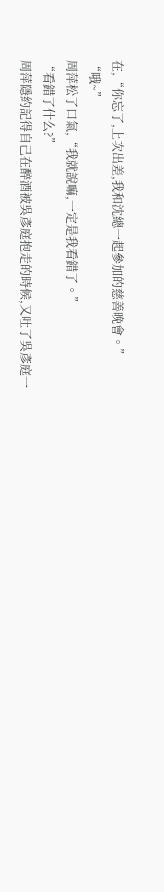在,“你忘了,上次出差,我和沈總一起參加的慈善晚會。”
“哦~”
周萍松了口氣,“我就說嘛,一定是我看錯了。”
“看錯了什么?”
周萍隱約記得自己在醉酒被吳彥庭抱走的時候,又吐了吳彥庭一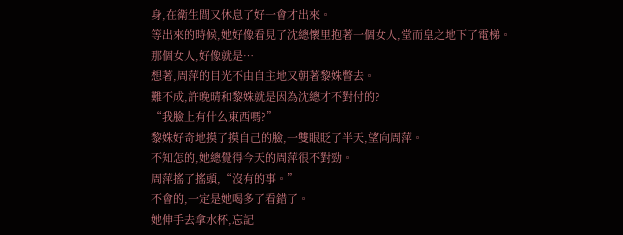身,在衛生間又休息了好一會才出來。
等出來的時候,她好像看見了沈總懷里抱著一個女人,堂而皇之地下了電梯。
那個女人,好像就是…
想著,周萍的目光不由自主地又朝著黎姝瞥去。
難不成,許晚晴和黎姝就是因為沈總才不對付的?
“我臉上有什么東西嗎?”
黎姝好奇地摸了摸自己的臉,一雙眼眨了半天,望向周萍。
不知怎的,她總覺得今天的周萍很不對勁。
周萍搖了搖頭,“沒有的事。”
不會的,一定是她喝多了看錯了。
她伸手去拿水杯,忘記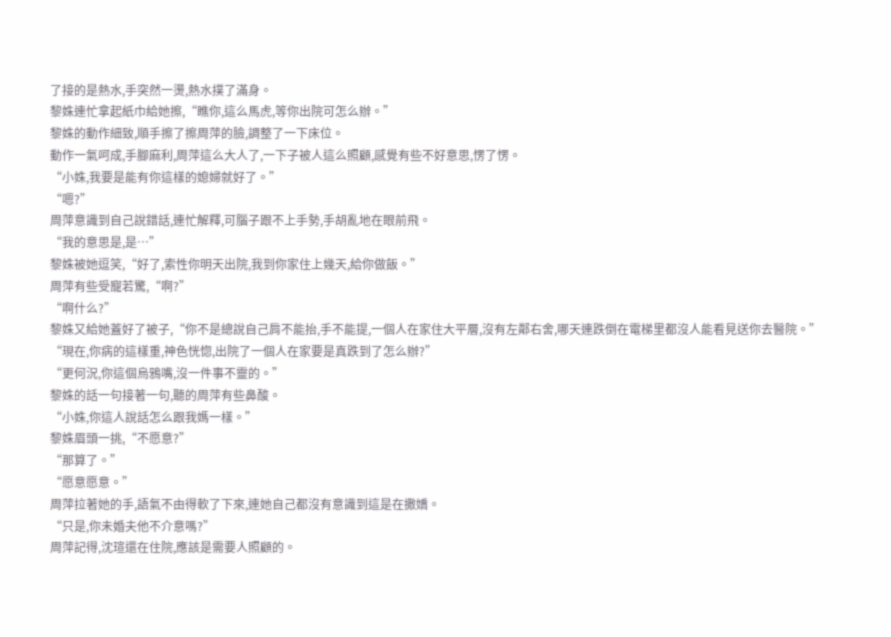了接的是熱水,手突然一燙,熱水撲了滿身。
黎姝連忙拿起紙巾給她擦,“瞧你,這么馬虎,等你出院可怎么辦。”
黎姝的動作細致,順手擦了擦周萍的臉,調整了一下床位。
動作一氣呵成,手腳麻利,周萍這么大人了,一下子被人這么照顧,感覺有些不好意思,愣了愣。
“小姝,我要是能有你這樣的媳婦就好了。”
“嗯?”
周萍意識到自己說錯話,連忙解釋,可腦子跟不上手勢,手胡亂地在眼前飛。
“我的意思是,是…”
黎姝被她逗笑,“好了,索性你明天出院,我到你家住上幾天,給你做飯。”
周萍有些受寵若驚,“啊?”
“啊什么?”
黎姝又給她蓋好了被子,“你不是總說自己肩不能抬,手不能提,一個人在家住大平層,沒有左鄰右舍,哪天連跌倒在電梯里都沒人能看見送你去醫院。”
“現在,你病的這樣重,神色恍惚,出院了一個人在家要是真跌到了怎么辦?”
“更何況,你這個烏鴉嘴,沒一件事不靈的。”
黎姝的話一句接著一句,聽的周萍有些鼻酸。
“小姝,你這人說話怎么跟我媽一樣。”
黎姝眉頭一挑,“不愿意?”
“那算了。”
“愿意愿意。”
周萍拉著她的手,語氣不由得軟了下來,連她自己都沒有意識到這是在撒嬌。
“只是,你未婚夫他不介意嗎?”
周萍記得,沈瑄還在住院,應該是需要人照顧的。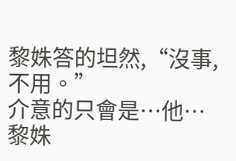黎姝答的坦然,“沒事,不用。”
介意的只會是…他…
黎姝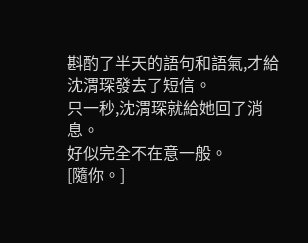斟酌了半天的語句和語氣,才給沈渭琛發去了短信。
只一秒,沈渭琛就給她回了消息。
好似完全不在意一般。
[隨你。]